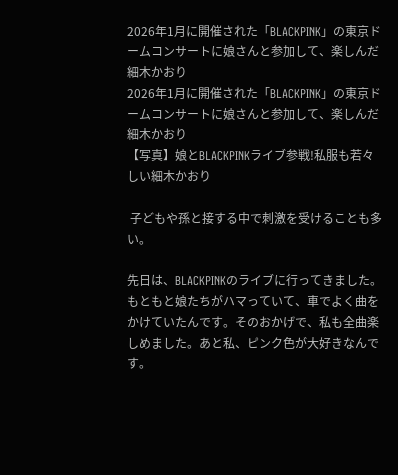2026年1月に開催された「BLACKPINK」の東京ドームコンサートに娘さんと参加して、楽しんだ細木かおり
2026年1月に開催された「BLACKPINK」の東京ドームコンサートに娘さんと参加して、楽しんだ細木かおり
【写真】娘とBLACKPINKライブ参戦!私服も若々しい細木かおり

 子どもや孫と接する中で刺激を受けることも多い。

先日は、BLACKPINKのライブに行ってきました。もともと娘たちがハマっていて、車でよく曲をかけていたんです。そのおかげで、私も全曲楽しめました。あと私、ピンク色が大好きなんです。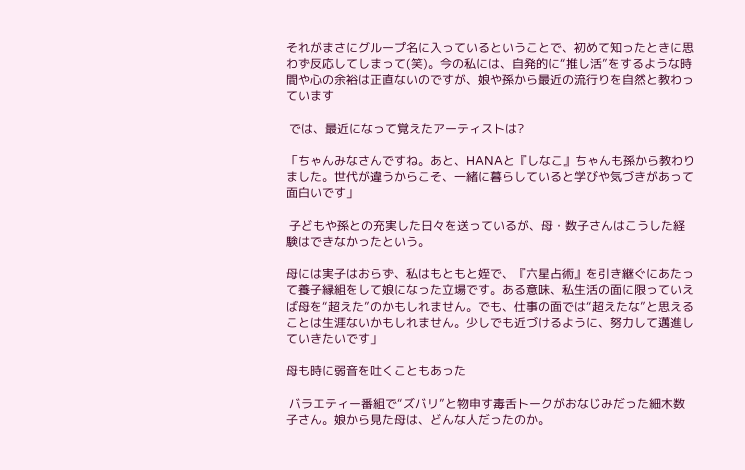それがまさにグループ名に入っているということで、初めて知ったときに思わず反応してしまって(笑)。今の私には、自発的に“推し活”をするような時間や心の余裕は正直ないのですが、娘や孫から最近の流行りを自然と教わっています

 では、最近になって覚えたアーティストは?

「ちゃんみなさんですね。あと、HANAと『しなこ』ちゃんも孫から教わりました。世代が違うからこそ、一緒に暮らしていると学びや気づきがあって面白いです」

 子どもや孫との充実した日々を送っているが、母・数子さんはこうした経験はできなかったという。

母には実子はおらず、私はもともと姪で、『六星占術』を引き継ぐにあたって養子縁組をして娘になった立場です。ある意味、私生活の面に限っていえば母を“超えた”のかもしれません。でも、仕事の面では“超えたな”と思えることは生涯ないかもしれません。少しでも近づけるように、努力して邁進していきたいです」

母も時に弱音を吐くこともあった

 バラエティー番組で“ズバリ”と物申す毒舌トークがおなじみだった細木数子さん。娘から見た母は、どんな人だったのか。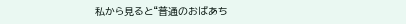私から見ると“普通のおばあち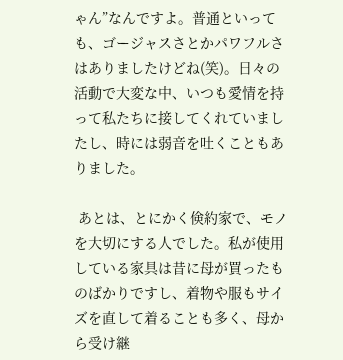ゃん”なんですよ。普通といっても、ゴージャスさとかパワフルさはありましたけどね(笑)。日々の活動で大変な中、いつも愛情を持って私たちに接してくれていましたし、時には弱音を吐くこともありました。

 あとは、とにかく倹約家で、モノを大切にする人でした。私が使用している家具は昔に母が買ったものばかりですし、着物や服もサイズを直して着ることも多く、母から受け継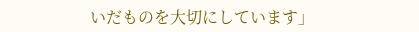いだものを大切にしています」